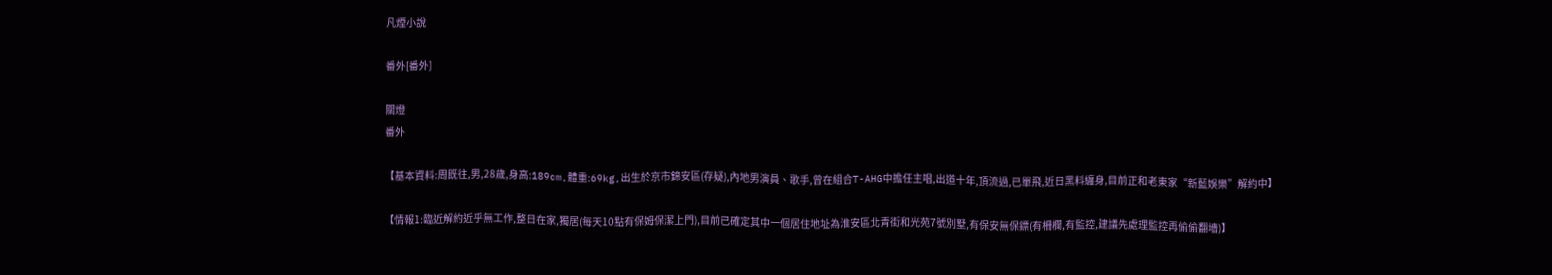凡煙小說

番外[番外]

關燈
番外

【基本資料:周既往,男,28歲,身高:189cm,體重:69kg,出生於京市錦安區(存疑),內地男演員、歌手,曾在組合T-AHG中擔任主唱,出道十年,頂流過,已單飛,近日黑料纏身,目前正和老東家“新藍娛樂”解約中】

【情報1:臨近解約近乎無工作,整日在家,獨居(每天10點有保姆保潔上門),目前已確定其中一個居住地址為淮安區北青街和光苑7號別墅,有保安無保鏢(有柵欄,有監控,建議先處理監控再偷偷翻墻)】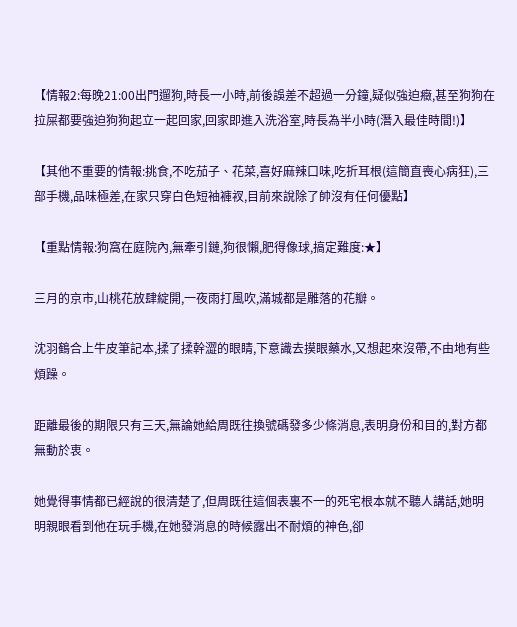【情報2:每晚21:00出門遛狗,時長一小時,前後誤差不超過一分鐘,疑似強迫癥,甚至狗狗在拉屎都要強迫狗狗起立一起回家,回家即進入洗浴室,時長為半小時(潛入最佳時間!)】

【其他不重要的情報:挑食,不吃茄子、花菜,喜好麻辣口味,吃折耳根(這簡直喪心病狂),三部手機,品味極差,在家只穿白色短袖褲衩,目前來說除了帥沒有任何優點】

【重點情報:狗窩在庭院內,無牽引鏈,狗很懶,肥得像球,搞定難度:★】

三月的京市,山桃花放肆綻開,一夜雨打風吹,滿城都是雕落的花瓣。

沈羽鶴合上牛皮筆記本,揉了揉幹澀的眼睛,下意識去摸眼藥水,又想起來沒帶,不由地有些煩躁。

距離最後的期限只有三天,無論她給周既往換號碼發多少條消息,表明身份和目的,對方都無動於衷。

她覺得事情都已經說的很清楚了,但周既往這個表裏不一的死宅根本就不聽人講話,她明明親眼看到他在玩手機,在她發消息的時候露出不耐煩的神色,卻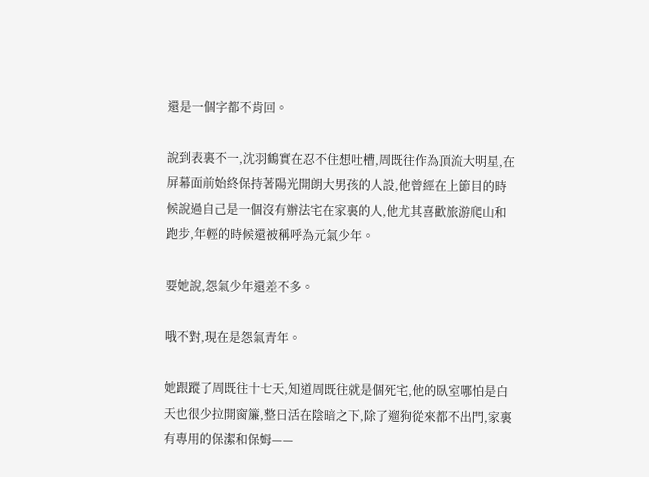還是一個字都不肯回。

說到表裏不一,沈羽鶴實在忍不住想吐槽,周既往作為頂流大明星,在屏幕面前始終保持著陽光開朗大男孩的人設,他曾經在上節目的時候說過自己是一個沒有辦法宅在家裏的人,他尤其喜歡旅游爬山和跑步,年輕的時候還被稱呼為元氣少年。

要她說,怨氣少年還差不多。

哦不對,現在是怨氣青年。

她跟蹤了周既往十七天,知道周既往就是個死宅,他的臥室哪怕是白天也很少拉開窗簾,整日活在陰暗之下,除了遛狗從來都不出門,家裏有專用的保潔和保姆——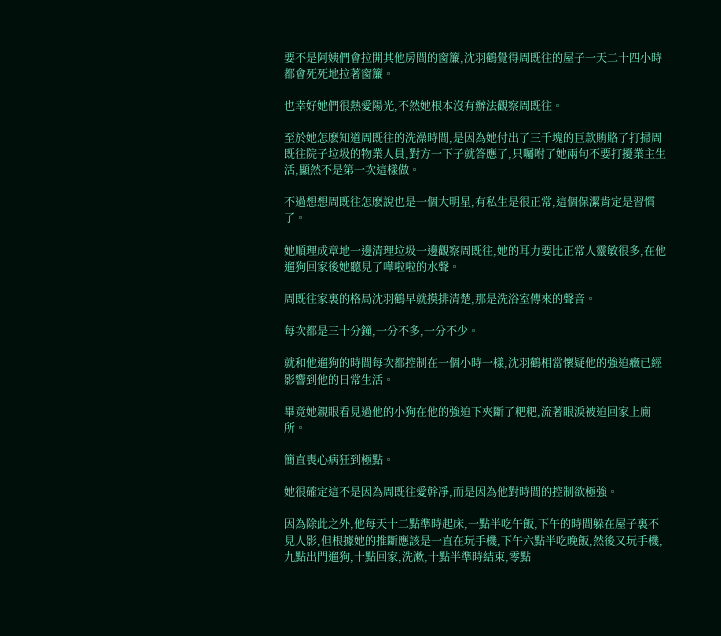要不是阿姨們會拉開其他房間的窗簾,沈羽鶴覺得周既往的屋子一天二十四小時都會死死地拉著窗簾。

也幸好她們很熱愛陽光,不然她根本沒有辦法觀察周既往。

至於她怎麽知道周既往的洗澡時間,是因為她付出了三千塊的巨款賄賂了打掃周既往院子垃圾的物業人員,對方一下子就答應了,只囑咐了她兩句不要打擾業主生活,顯然不是第一次這樣做。

不過想想周既往怎麽說也是一個大明星,有私生是很正常,這個保潔肯定是習慣了。

她順理成章地一邊清理垃圾一邊觀察周既往,她的耳力要比正常人靈敏很多,在他遛狗回家後她聽見了嘩啦啦的水聲。

周既往家裏的格局沈羽鶴早就摸排清楚,那是洗浴室傳來的聲音。

每次都是三十分鐘,一分不多,一分不少。

就和他遛狗的時間每次都控制在一個小時一樣,沈羽鶴相當懷疑他的強迫癥已經影響到他的日常生活。

畢竟她親眼看見過他的小狗在他的強迫下夾斷了粑粑,流著眼淚被迫回家上廁所。

簡直喪心病狂到極點。

她很確定這不是因為周既往愛幹凈,而是因為他對時間的控制欲極強。

因為除此之外,他每天十二點準時起床,一點半吃午飯,下午的時間躲在屋子裏不見人影,但根據她的推斷應該是一直在玩手機,下午六點半吃晚飯,然後又玩手機,九點出門遛狗,十點回家,洗漱,十點半準時結束,零點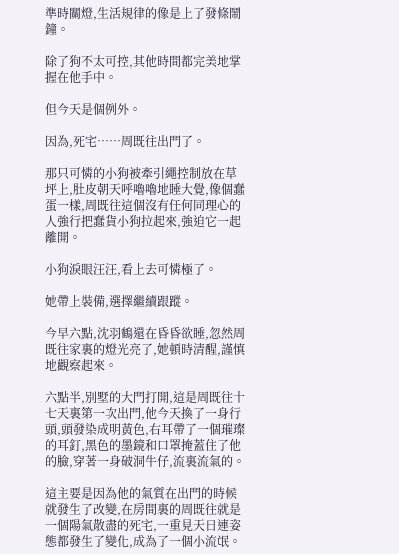準時關燈,生活規律的像是上了發條鬧鐘。

除了狗不太可控,其他時間都完美地掌握在他手中。

但今天是個例外。

因為,死宅……周既往出門了。

那只可憐的小狗被牽引繩控制放在草坪上,肚皮朝天呼嚕嚕地睡大覺,像個蠢蛋一樣,周既往這個沒有任何同理心的人強行把蠢貨小狗拉起來,強迫它一起離開。

小狗淚眼汪汪,看上去可憐極了。

她帶上裝備,選擇繼續跟蹤。

今早六點,沈羽鶴還在昏昏欲睡,忽然周既往家裏的燈光亮了,她頓時清醒,謹慎地觀察起來。

六點半,別墅的大門打開,這是周既往十七天裏第一次出門,他今天換了一身行頭,頭發染成明黃色,右耳帶了一個璀璨的耳釘,黑色的墨鏡和口罩掩蓋住了他的臉,穿著一身破洞牛仔,流裏流氣的。

這主要是因為他的氣質在出門的時候就發生了改變,在房間裏的周既往就是一個陽氣散盡的死宅,一重見天日連姿態都發生了變化,成為了一個小流氓。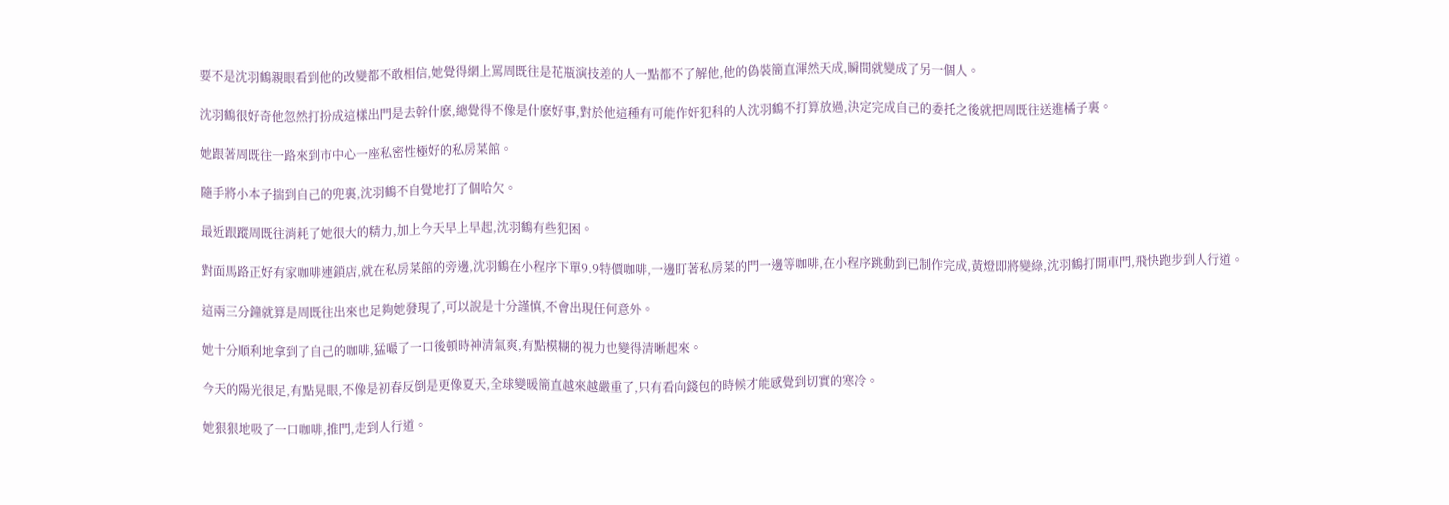要不是沈羽鶴親眼看到他的改變都不敢相信,她覺得網上罵周既往是花瓶演技差的人一點都不了解他,他的偽裝簡直渾然天成,瞬間就變成了另一個人。

沈羽鶴很好奇他忽然打扮成這樣出門是去幹什麽,總覺得不像是什麽好事,對於他這種有可能作奸犯科的人沈羽鶴不打算放過,決定完成自己的委托之後就把周既往送進橘子裏。

她跟著周既往一路來到市中心一座私密性極好的私房菜館。

隨手將小本子揣到自己的兜裏,沈羽鶴不自覺地打了個哈欠。

最近跟蹤周既往消耗了她很大的精力,加上今天早上早起,沈羽鶴有些犯困。

對面馬路正好有家咖啡連鎖店,就在私房菜館的旁邊,沈羽鶴在小程序下單9.9特價咖啡,一邊盯著私房菜的門一邊等咖啡,在小程序跳動到已制作完成,黃燈即將變綠,沈羽鶴打開車門,飛快跑步到人行道。

這兩三分鐘就算是周既往出來也足夠她發現了,可以說是十分謹慎,不會出現任何意外。

她十分順利地拿到了自己的咖啡,猛嘬了一口後頓時神清氣爽,有點模糊的視力也變得清晰起來。

今天的陽光很足,有點晃眼,不像是初春反倒是更像夏天,全球變暖簡直越來越嚴重了,只有看向錢包的時候才能感覺到切實的寒冷。

她狠狠地吸了一口咖啡,推門,走到人行道。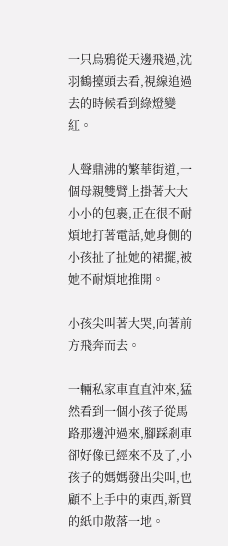一只烏鴉從天邊飛過,沈羽鶴擡頭去看,視線追過去的時候看到綠燈變紅。

人聲鼎沸的繁華街道,一個母親雙臂上掛著大大小小的包裹,正在很不耐煩地打著電話,她身側的小孩扯了扯她的裙擺,被她不耐煩地推開。

小孩尖叫著大哭,向著前方飛奔而去。

一輛私家車直直沖來,猛然看到一個小孩子從馬路那邊沖過來,腳踩剎車卻好像已經來不及了,小孩子的媽媽發出尖叫,也顧不上手中的東西,新買的紙巾散落一地。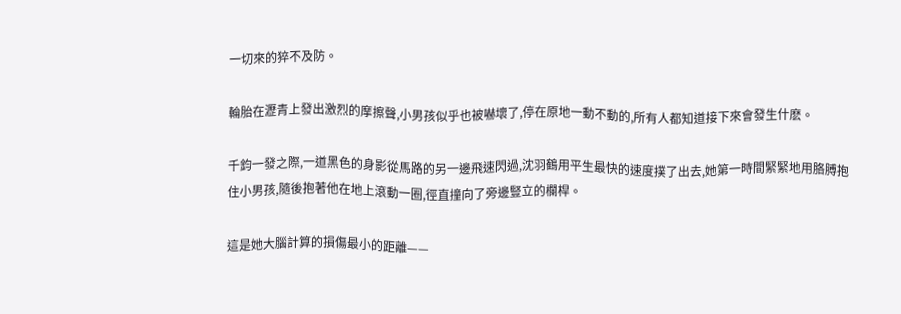一切來的猝不及防。

輪胎在瀝青上發出激烈的摩擦聲,小男孩似乎也被嚇壞了,停在原地一動不動的,所有人都知道接下來會發生什麽。

千鈞一發之際,一道黑色的身影從馬路的另一邊飛速閃過,沈羽鶴用平生最快的速度撲了出去,她第一時間緊緊地用胳膊抱住小男孩,隨後抱著他在地上滾動一圈,徑直撞向了旁邊豎立的欄桿。

這是她大腦計算的損傷最小的距離——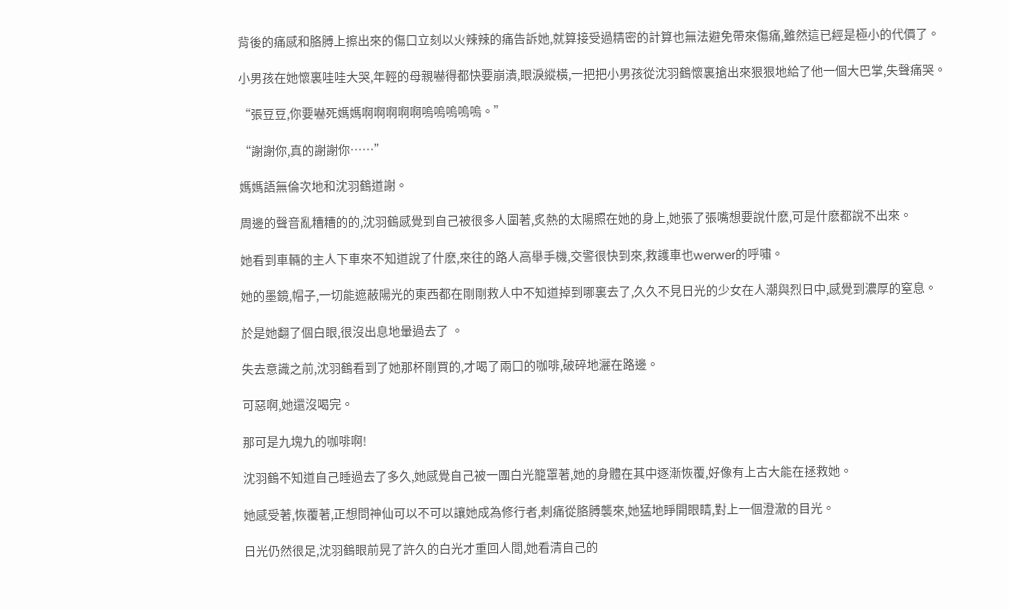背後的痛感和胳膊上擦出來的傷口立刻以火辣辣的痛告訴她,就算接受過精密的計算也無法避免帶來傷痛,雖然這已經是極小的代價了。

小男孩在她懷裏哇哇大哭,年輕的母親嚇得都快要崩潰,眼淚縱橫,一把把小男孩從沈羽鶴懷裏搶出來狠狠地給了他一個大巴掌,失聲痛哭。

“張豆豆,你要嚇死媽媽啊啊啊啊啊嗚嗚嗚嗚嗚。”

“謝謝你,真的謝謝你……”

媽媽語無倫次地和沈羽鶴道謝。

周邊的聲音亂糟糟的的,沈羽鶴感覺到自己被很多人圍著,炙熱的太陽照在她的身上,她張了張嘴想要說什麽,可是什麽都說不出來。

她看到車輛的主人下車來不知道說了什麽,來往的路人高舉手機,交警很快到來,救護車也werwer的呼嘯。

她的墨鏡,帽子,一切能遮蔽陽光的東西都在剛剛救人中不知道掉到哪裏去了,久久不見日光的少女在人潮與烈日中,感覺到濃厚的窒息。

於是她翻了個白眼,很沒出息地暈過去了 。

失去意識之前,沈羽鶴看到了她那杯剛買的,才喝了兩口的咖啡,破碎地灑在路邊。

可惡啊,她還沒喝完。

那可是九塊九的咖啡啊!

沈羽鶴不知道自己睡過去了多久,她感覺自己被一團白光籠罩著,她的身體在其中逐漸恢覆,好像有上古大能在拯救她。

她感受著,恢覆著,正想問神仙可以不可以讓她成為修行者,刺痛從胳膊襲來,她猛地睜開眼睛,對上一個澄澈的目光。

日光仍然很足,沈羽鶴眼前晃了許久的白光才重回人間,她看清自己的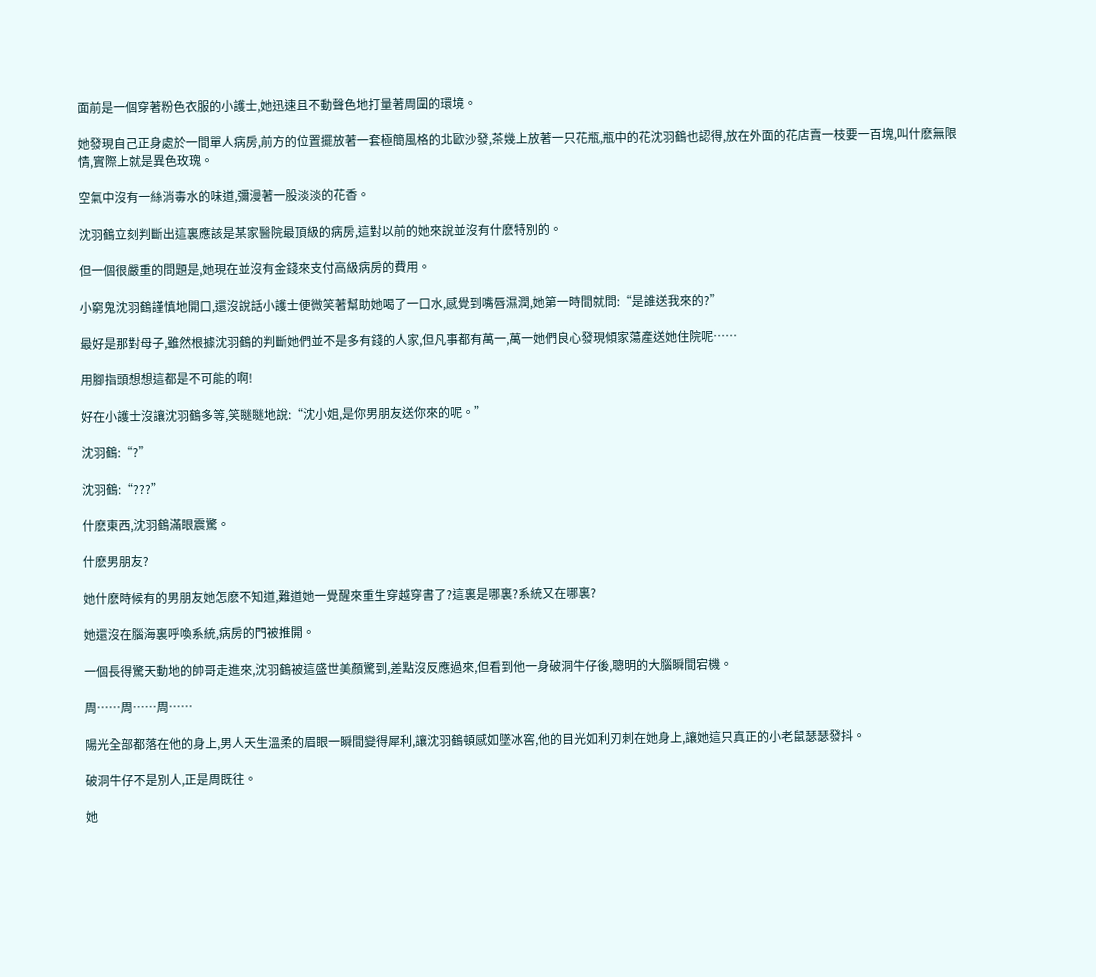面前是一個穿著粉色衣服的小護士,她迅速且不動聲色地打量著周圍的環境。

她發現自己正身處於一間單人病房,前方的位置擺放著一套極簡風格的北歐沙發,茶幾上放著一只花瓶,瓶中的花沈羽鶴也認得,放在外面的花店賣一枝要一百塊,叫什麽無限情,實際上就是異色玫瑰。

空氣中沒有一絲消毒水的味道,彌漫著一股淡淡的花香。

沈羽鶴立刻判斷出這裏應該是某家醫院最頂級的病房,這對以前的她來說並沒有什麽特別的。

但一個很嚴重的問題是,她現在並沒有金錢來支付高級病房的費用。

小窮鬼沈羽鶴謹慎地開口,還沒說話小護士便微笑著幫助她喝了一口水,感覺到嘴唇濕潤,她第一時間就問:“是誰送我來的?”

最好是那對母子,雖然根據沈羽鶴的判斷她們並不是多有錢的人家,但凡事都有萬一,萬一她們良心發現傾家蕩產送她住院呢……

用腳指頭想想這都是不可能的啊!

好在小護士沒讓沈羽鶴多等,笑瞇瞇地說:“沈小姐,是你男朋友送你來的呢。”

沈羽鶴:“?”

沈羽鶴:“???”

什麽東西,沈羽鶴滿眼震驚。

什麽男朋友?

她什麽時候有的男朋友她怎麽不知道,難道她一覺醒來重生穿越穿書了?這裏是哪裏?系統又在哪裏?

她還沒在腦海裏呼喚系統,病房的門被推開。

一個長得驚天動地的帥哥走進來,沈羽鶴被這盛世美顏驚到,差點沒反應過來,但看到他一身破洞牛仔後,聰明的大腦瞬間宕機。

周……周……周……

陽光全部都落在他的身上,男人天生溫柔的眉眼一瞬間變得犀利,讓沈羽鶴頓感如墜冰窖,他的目光如利刃刺在她身上,讓她這只真正的小老鼠瑟瑟發抖。

破洞牛仔不是別人,正是周既往。

她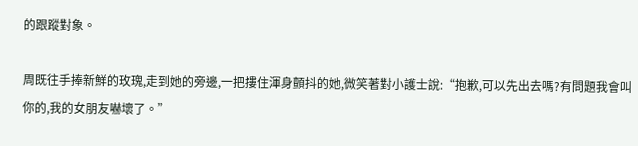的跟蹤對象。

周既往手捧新鮮的玫瑰,走到她的旁邊,一把摟住渾身顫抖的她,微笑著對小護士說:“抱歉,可以先出去嗎?有問題我會叫你的,我的女朋友嚇壞了。”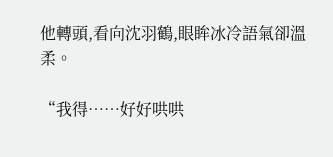他轉頭,看向沈羽鶴,眼眸冰冷語氣卻溫柔。

“我得……好好哄哄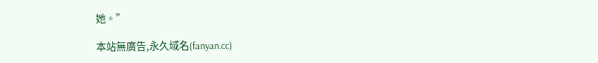她。”

本站無廣告,永久域名(fanyan.cc)